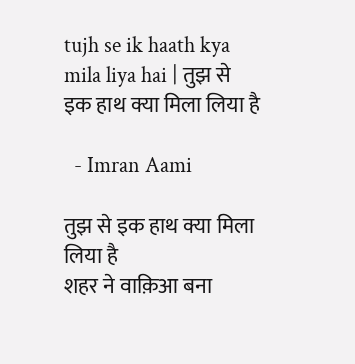tujh se ik haath kya mila liya hai | तुझ से इक हाथ क्या मिला लिया है

  - Imran Aami

तुझ से इक हाथ क्या मिला लिया है
शहर ने वाक़िआ बना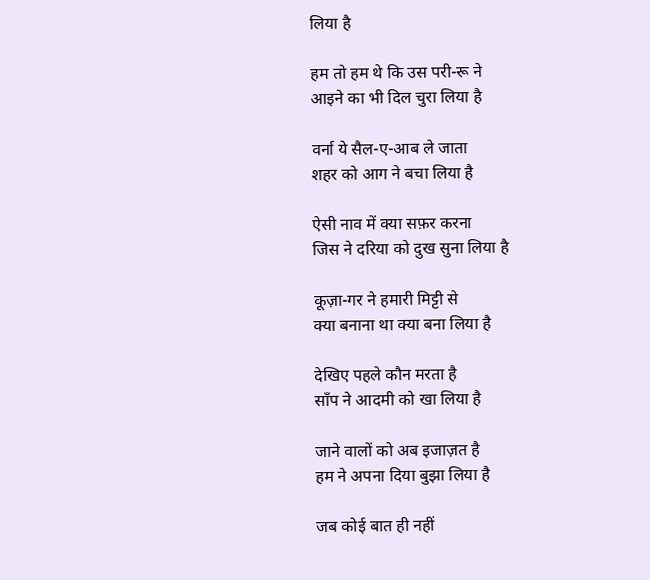लिया है

हम तो हम थे कि उस परी-रू ने
आइने का भी दिल चुरा लिया है

वर्ना ये सैल-ए-आब ले जाता
शहर को आग ने बचा लिया है

ऐसी नाव में क्या सफ़र करना
जिस ने दरिया को दुख सुना लिया है

कूज़ा-गर ने हमारी मिट्टी से
क्या बनाना था क्या बना लिया है

देखिए पहले कौन मरता है
साँप ने आदमी को खा लिया है

जाने वालों को अब इजाज़त है
हम ने अपना दिया बुझा लिया है

जब कोई बात ही नहीं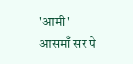'आमी'
आसमाँ सर पे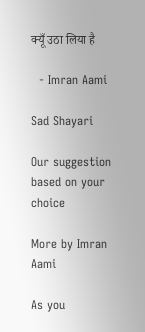क्यूँ उठा लिया है

  - Imran Aami

Sad Shayari

Our suggestion based on your choice

More by Imran Aami

As you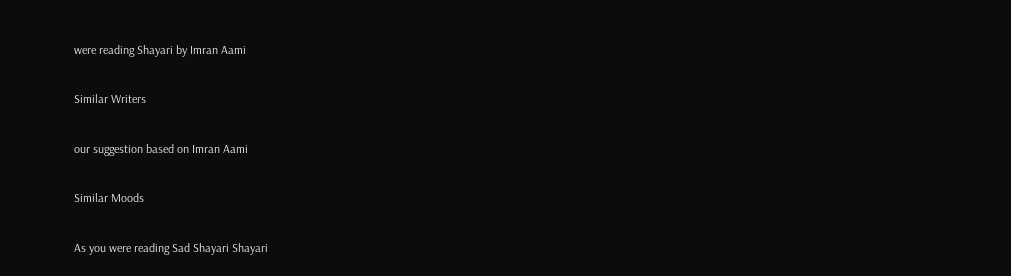were reading Shayari by Imran Aami

Similar Writers

our suggestion based on Imran Aami

Similar Moods

As you were reading Sad Shayari Shayari